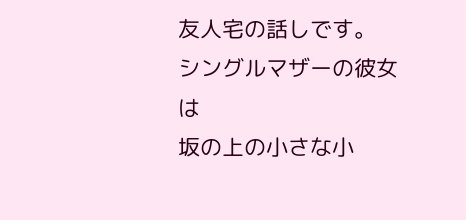友人宅の話しです。
シングルマザーの彼女は
坂の上の小さな小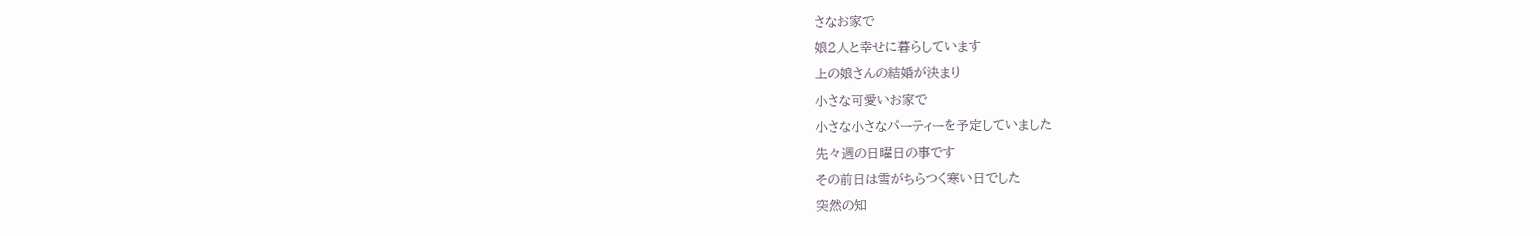さなお家で
娘2人と幸せに暮らしています
上の娘さんの結婚が決まり
小さな可愛いお家で
小さな小さなパーティーを予定していました
先々週の日曜日の事です
その前日は雪がちらつく寒い日でした
突然の知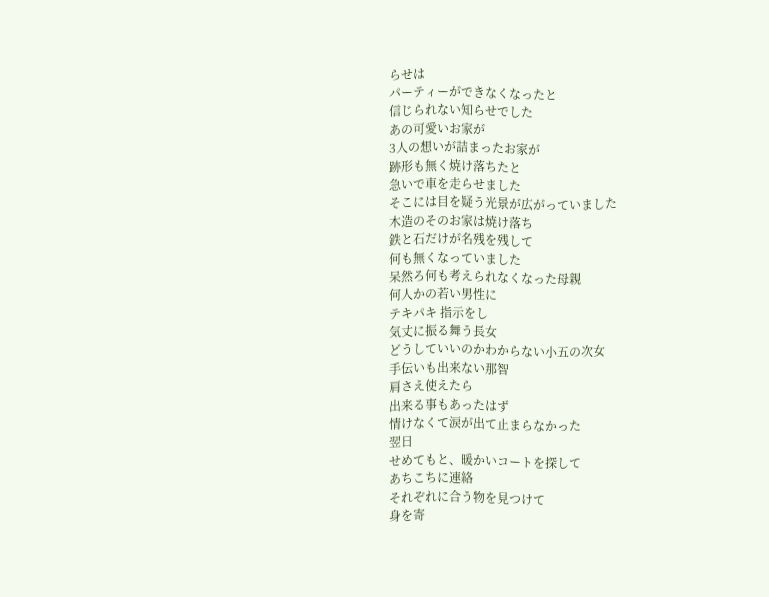らせは
パーティーができなくなったと
信じられない知らせでした
あの可愛いお家が
3人の想いが詰まったお家が
跡形も無く焼け落ちたと
急いで車を走らせました
そこには目を疑う光景が広がっていました
木造のそのお家は焼け落ち
鉄と石だけが名残を残して
何も無くなっていました
呆然ろ何も考えられなくなった母親
何人かの若い男性に
テキパキ 指示をし
気丈に振る舞う長女
どうしていいのかわからない小五の次女
手伝いも出来ない那智
肩さえ使えたら
出来る事もあったはず
情けなくて涙が出て止まらなかった
翌日
せめてもと、暖かいコートを探して
あちこちに連絡
それぞれに合う物を見つけて
身を寄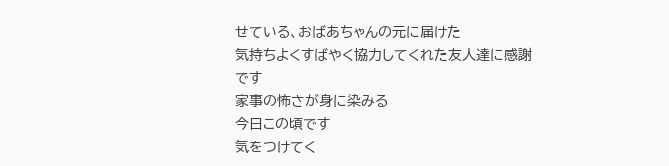せている、おばあちゃんの元に届けた
気持ちよくすばやく協力してくれた友人達に感謝です
家事の怖さが身に染みる
今日この頃です
気をつけてく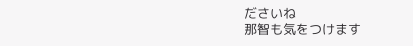ださいね
那智も気をつけます